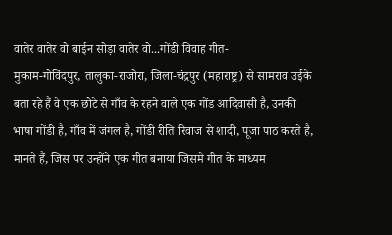वातेर वातेर वो बाईन सोड़ा वातेर वो...गोंडी विवाह गीत-
मुकाम-गोविंदपुर, तालुका-राजोरा, जिला-चंद्रपुर (महाराष्ट्र) से सामराव उईके बता रहे हैं वे एक छोटे से गाँव के रहने वाले एक गोंड आदिवासी है, उनकी भाषा गोंडी है, गाँव में जंगल है, गोंडी रीति रिवाज से शादी, पूजा पाठ करते है, मानते हैं, जिस पर उन्होंने एक गीत बनाया जिसमे गीत के माध्यम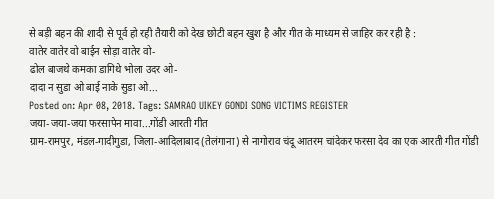से बड़ी बहन की शादी से पूर्व हो रही तैयारी को देख छोटी बहन खुश है और गीत के माध्यम से जाहिर कर रही है :
वातेर वातेर वो बाईन सोड़ा वातेर वो-
ढोल बाजथे कमका डागिथे भोला उदर ओ-
दादा न सुडा ओ बाई नाके सुडा ओ...
Posted on: Apr 08, 2018. Tags: SAMRAO UIKEY GONDI SONG VICTIMS REGISTER
जया-जया-जया फरसापेन मावा...गोंडी आरती गीत
ग्राम-रामपुर, मंडल-गादीगुडा, जिला-आदिलाबाद (तेलंगाना) से नागोराव चंदू आतरम चांदेकर फरसा देव का एक आरती गीत गोंडी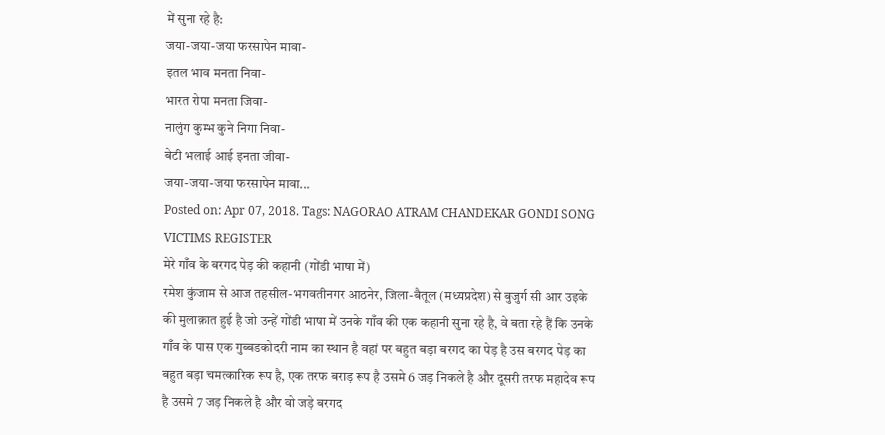में सुना रहे है:
जया-जया-जया फरसापेन मावा-
इतल भाव मनता निवा-
भारत रोपा मनता जिवा-
नालुंग कुम्भ कुने निगा निवा-
बेटी भलाई आई इनता जीवा-
जया-जया-जया फरसापेन मावा...
Posted on: Apr 07, 2018. Tags: NAGORAO ATRAM CHANDEKAR GONDI SONG VICTIMS REGISTER
मेरे गाँव के बरगद पेड़ की कहानी (गोंडी भाषा में)
रमेश कुंजाम से आज तहसील-भगवतीनगर आठनेर, जिला-बैतूल (मध्यप्रदेश) से बुजुर्ग सी आर उइके की मुलाक़ात हुई है जो उन्हें गोंडी भाषा में उनके गाँव की एक कहानी सुना रहे है, वे बता रहे हैं कि उनके गाँव के पास एक गुब्बडकोदरी नाम का स्थान है वहां पर बहुत बड़ा बरगद का पेड़ है उस बरगद पेड़ का बहुत बड़ा चमत्कारिक रूप है, एक तरफ बराड़ रूप है उसमे 6 जड़ निकले है और दूसरी तरफ महादेव रूप है उसमे 7 जड़ निकले है और वो जड़े बरगद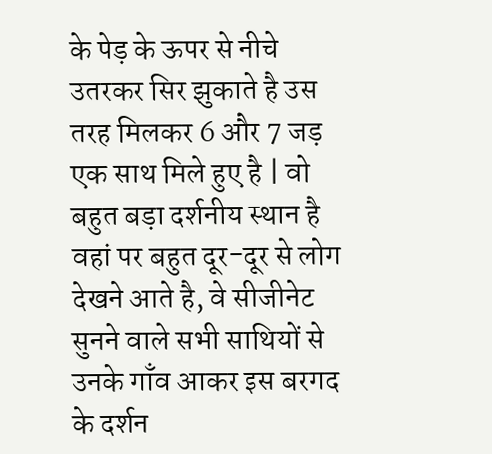के पेड़ के ऊपर से नीचे उतरकर सिर झुकाते है उस तरह मिलकर 6 और 7 जड़ एक साथ मिले हुए है | वो बहुत बड़ा दर्शनीय स्थान है वहां पर बहुत दूर-दूर से लोग देखने आते है, वे सीजीनेट सुनने वाले सभी साथियों से उनके गाँव आकर इस बरगद के दर्शन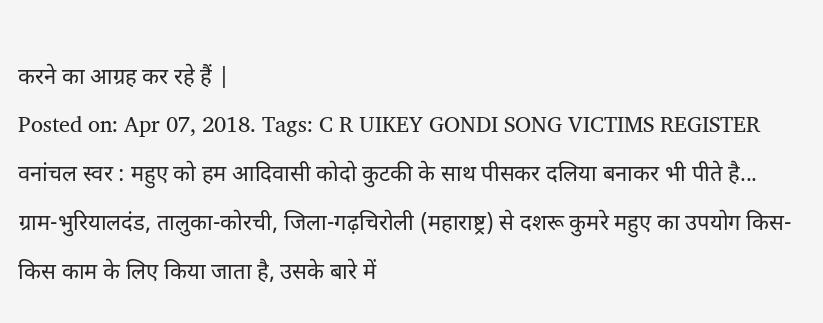करने का आग्रह कर रहे हैं |
Posted on: Apr 07, 2018. Tags: C R UIKEY GONDI SONG VICTIMS REGISTER
वनांचल स्वर : महुए को हम आदिवासी कोदो कुटकी के साथ पीसकर दलिया बनाकर भी पीते है...
ग्राम-भुरियालदंड, तालुका-कोरची, जिला-गढ़चिरोली (महाराष्ट्र) से दशरू कुमरे महुए का उपयोग किस-किस काम के लिए किया जाता है, उसके बारे में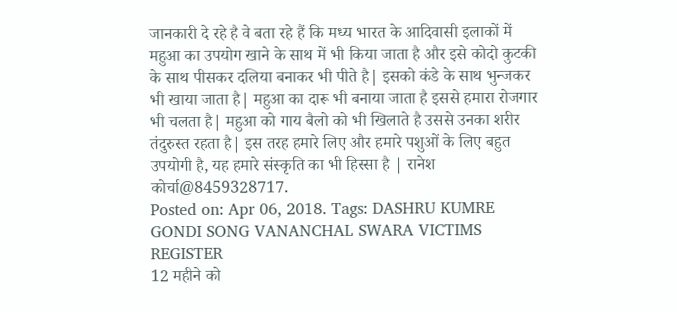जानकारी दे रहे है वे बता रहे हैं कि मध्य भारत के आदिवासी इलाकों में महुआ का उपयोग खाने के साथ में भी किया जाता है और इसे कोदो कुटकी के साथ पीसकर दलिया बनाकर भी पीते है| इसको कंडे के साथ भुन्जकर भी खाया जाता है| महुआ का दारू भी बनाया जाता है इससे हमारा रोजगार भी चलता है| महुआ को गाय बैलो को भी खिलाते है उससे उनका शरीर तंदुरुस्त रहता है| इस तरह हमारे लिए और हमारे पशुओं के लिए बहुत उपयोगी है, यह हमारे संस्कृति का भी हिस्सा है | रानेश कोर्चा@8459328717.
Posted on: Apr 06, 2018. Tags: DASHRU KUMRE GONDI SONG VANANCHAL SWARA VICTIMS REGISTER
12 महीने को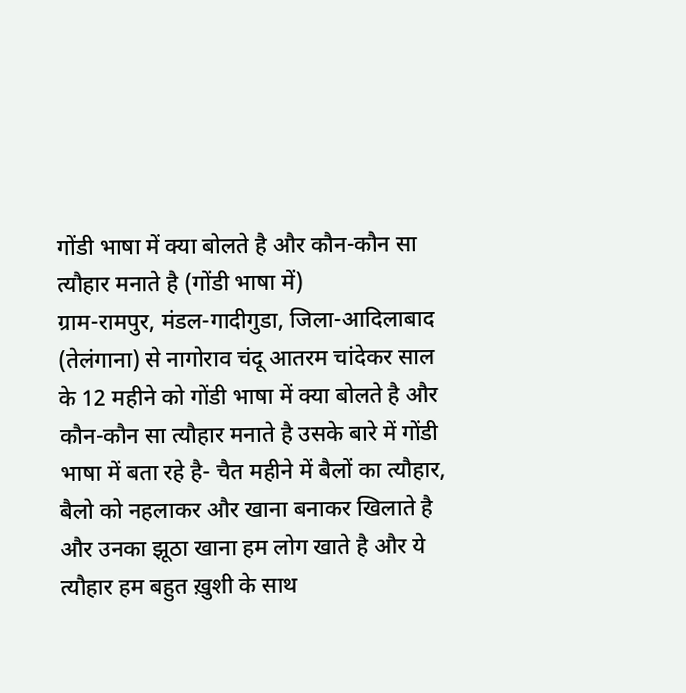गोंडी भाषा में क्या बोलते है और कौन-कौन सा त्यौहार मनाते है (गोंडी भाषा में)
ग्राम-रामपुर, मंडल-गादीगुडा, जिला-आदिलाबाद (तेलंगाना) से नागोराव चंदू आतरम चांदेकर साल के 12 महीने को गोंडी भाषा में क्या बोलते है और कौन-कौन सा त्यौहार मनाते है उसके बारे में गोंडी भाषा में बता रहे है- चैत महीने में बैलों का त्यौहार, बैलो को नहलाकर और खाना बनाकर खिलाते है और उनका झूठा खाना हम लोग खाते है और ये त्यौहार हम बहुत ख़ुशी के साथ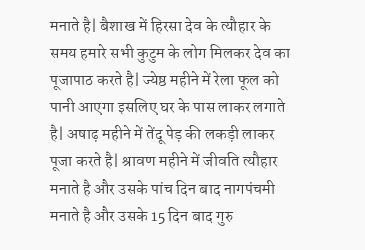मनाते है| बैशाख में हिरसा देव के त्यौहार के समय हमारे सभी कुटुम के लोग मिलकर देव का पूजापाठ करते है| ज्येष्ठ महीने में रेला फूल को पानी आएगा इसलिए घर के पास लाकर लगाते है| अषाढ़ महीने में तेंदू पेड़ की लकड़ी लाकर पूजा करते है| श्रावण महीने में जीवति त्यौहार मनाते है और उसके पांच दिन बाद नागपंचमी मनाते है और उसके 15 दिन बाद गुरु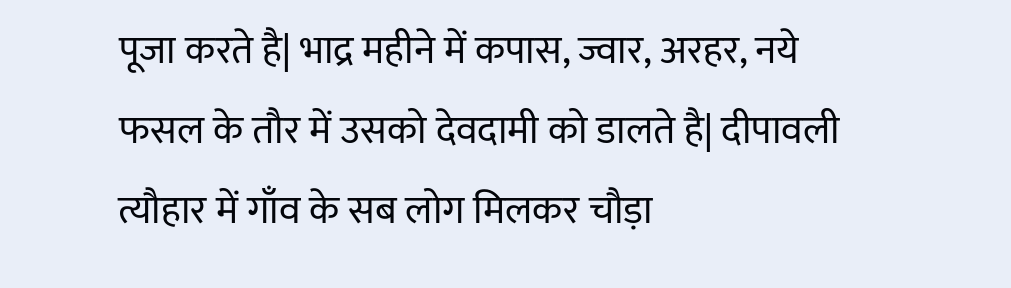पूजा करते है| भाद्र महीने में कपास, ज्वार, अरहर, नये फसल के तौर में उसको देवदामी को डालते है| दीपावली त्यौहार में गाँव के सब लोग मिलकर चौड़ा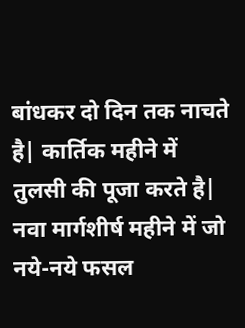बांधकर दो दिन तक नाचते है| कार्तिक महीने में तुलसी की पूजा करते है| नवा मार्गशीर्ष महीने में जो नये-नये फसल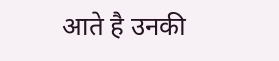आते है उनकी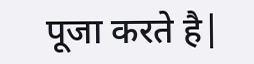पूजा करते है|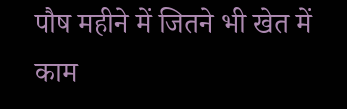पौष महीने में जितने भी खेत में काम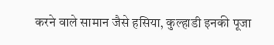करने वाले सामान जैसे हसिया, कुल्हाडी इनकी पूजा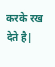करके रख देते है|